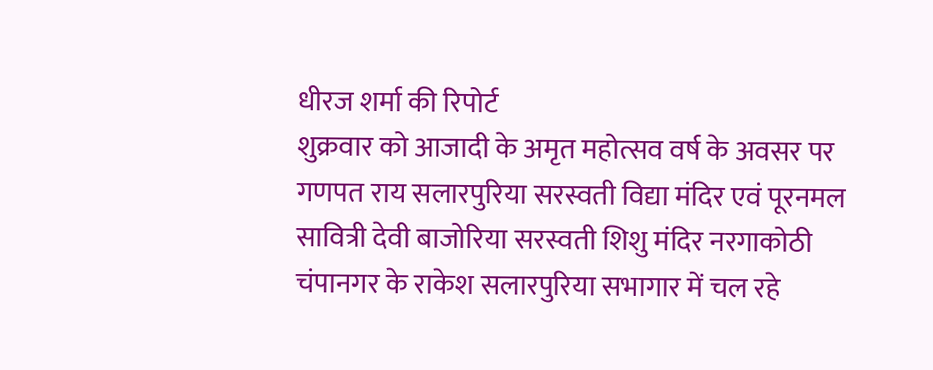धीरज शर्मा की रिपोर्ट
शुक्रवार को आजादी के अमृत महोत्सव वर्ष के अवसर पर गणपत राय सलारपुरिया सरस्वती विद्या मंदिर एवं पूरनमल सावित्री देवी बाजोरिया सरस्वती शिशु मंदिर नरगाकोठी चंपानगर के राकेश सलारपुरिया सभागार में चल रहे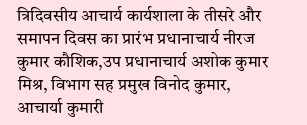त्रिदिवसीय आचार्य कार्यशाला के तीसरे और समापन दिवस का प्रारंभ प्रधानाचार्य नीरज कुमार कौशिक,उप प्रधानाचार्य अशोक कुमार मिश्र, विभाग सह प्रमुख विनोद कुमार, आचार्या कुमारी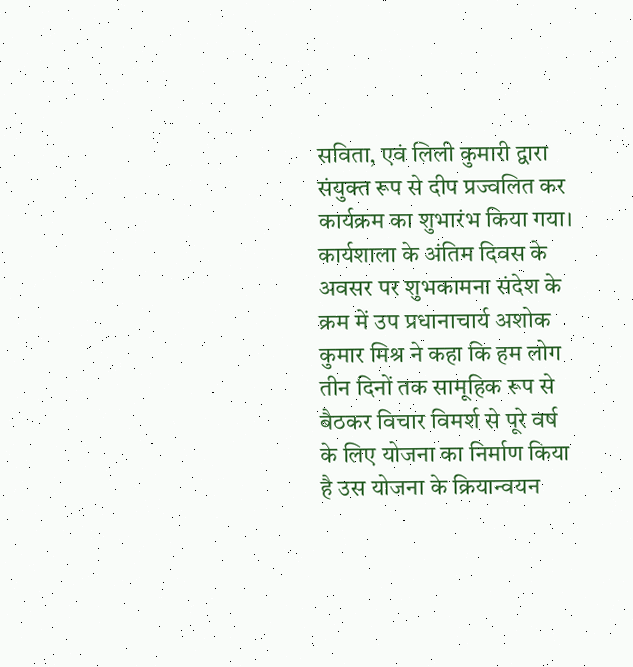सविता, एवं लिली कुमारी द्वारा संयुक्त रूप से दीप प्रज्वलित कर कार्यक्रम का शुभारंभ किया गया।
कार्यशाला के अंतिम दिवस के अवसर पर शुभकामना संदेश के क्रम में उप प्रधानाचार्य अशोक कुमार मिश्र ने कहा कि हम लोग तीन दिनों तक सामूहिक रूप से बैठकर विचार विमर्श से पूरे वर्ष के लिए योजना का निर्माण किया है उस योजना के क्रियान्वयन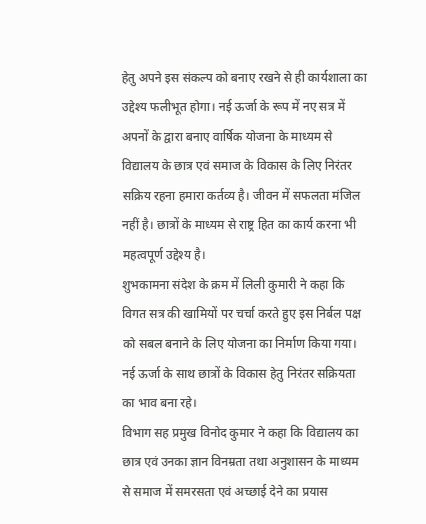हेतु अपने इस संकल्प को बनाए रखने से ही कार्यशाला का उद्देश्य फलीभूत होगा। नई ऊर्जा के रूप में नए सत्र में अपनों के द्वारा बनाए वार्षिक योजना के माध्यम से विद्यालय के छात्र एवं समाज के विकास के लिए निरंतर सक्रिय रहना हमारा कर्तव्य है। जीवन में सफलता मंजिल नहीं है। छात्रों के माध्यम से राष्ट्र हित का कार्य करना भी महत्वपूर्ण उद्देश्य है।
शुभकामना संदेश के क्रम में लिली कुमारी ने कहा कि विगत सत्र की खामियों पर चर्चा करते हुए इस निर्बल पक्ष को सबल बनाने के लिए योजना का निर्माण किया गया। नई ऊर्जा के साथ छात्रों के विकास हेतु निरंतर सक्रियता का भाव बना रहे।
विभाग सह प्रमुख विनोद कुमार ने कहा कि विद्यालय का छात्र एवं उनका ज्ञान विनम्रता तथा अनुशासन के माध्यम से समाज में समरसता एवं अच्छाई देने का प्रयास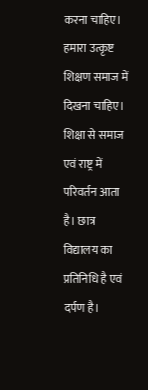करना चाहिए। हमारा उत्कृष्ट शिक्षण समाज में दिखना चाहिए। शिक्षा से समाज एवं राष्ट्र में परिवर्तन आता है। छात्र विद्यालय का प्रतिनिधि है एवं दर्पण है।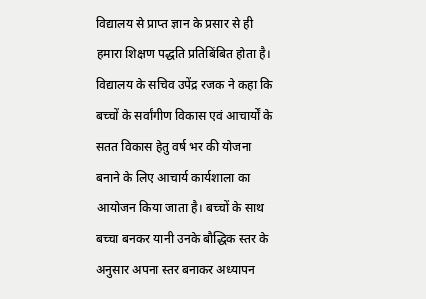विद्यालय से प्राप्त ज्ञान के प्रसार से ही हमारा शिक्षण पद्धति प्रतिबिंबित होता है।
विद्यालय के सचिव उपेंद्र रजक ने कहा कि बच्चों के सर्वांगीण विकास एवं आचार्यों के सतत विकास हेतु वर्ष भर की योजना बनाने के लिए आचार्य कार्यशाला का आयोजन किया जाता है। बच्चों के साथ बच्चा बनकर यानी उनके बौद्धिक स्तर के अनुसार अपना स्तर बनाकर अध्यापन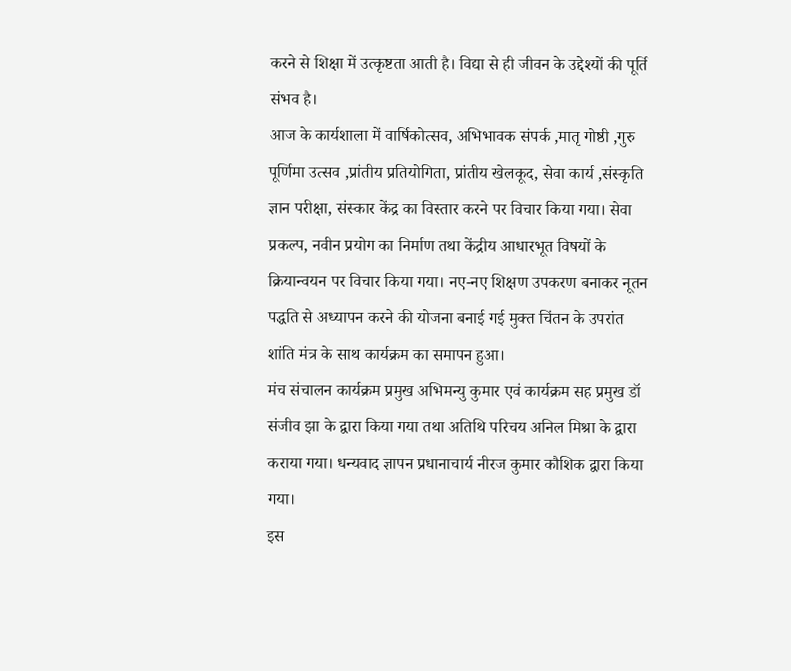करने से शिक्षा में उत्कृष्टता आती है। विद्या से ही जीवन के उद्देश्यों की पूर्ति संभव है।
आज के कार्यशाला में वार्षिकोत्सव, अभिभावक संपर्क ,मातृ गोष्ठी ,गुरु पूर्णिमा उत्सव ,प्रांतीय प्रतियोगिता, प्रांतीय खेलकूद, सेवा कार्य ,संस्कृति ज्ञान परीक्षा, संस्कार केंद्र का विस्तार करने पर विचार किया गया। सेवा प्रकल्प, नवीन प्रयोग का निर्माण तथा केंद्रीय आधारभूत विषयों के क्रियान्वयन पर विचार किया गया। नए-नए शिक्षण उपकरण बनाकर नूतन पद्धति से अध्यापन करने की योजना बनाई गई मुक्त चिंतन के उपरांत शांति मंत्र के साथ कार्यक्रम का समापन हुआ।
मंच संचालन कार्यक्रम प्रमुख अभिमन्यु कुमार एवं कार्यक्रम सह प्रमुख डॉ संजीव झा के द्वारा किया गया तथा अतिथि परिचय अनिल मिश्रा के द्वारा कराया गया। धन्यवाद ज्ञापन प्रधानाचार्य नीरज कुमार कौशिक द्वारा किया गया।
इस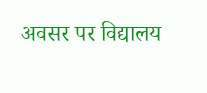अवसर पर विद्यालय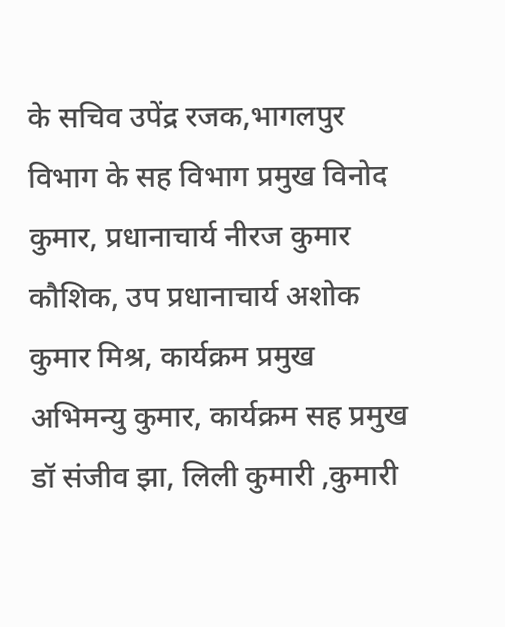के सचिव उपेंद्र रजक,भागलपुर विभाग के सह विभाग प्रमुख विनोद कुमार, प्रधानाचार्य नीरज कुमार कौशिक, उप प्रधानाचार्य अशोक कुमार मिश्र, कार्यक्रम प्रमुख अभिमन्यु कुमार, कार्यक्रम सह प्रमुख डॉ संजीव झा, लिली कुमारी ,कुमारी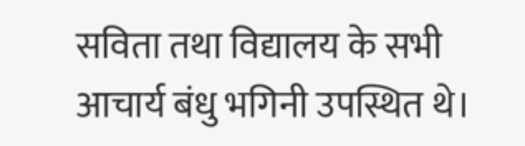सविता तथा विद्यालय के सभी आचार्य बंधु भगिनी उपस्थित थे।